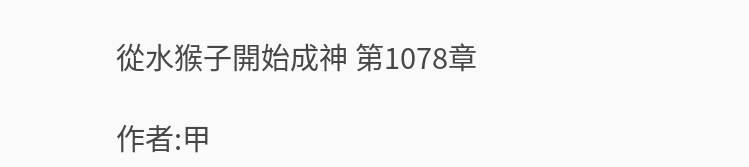從水猴子開始成神 第1078章

作者:甲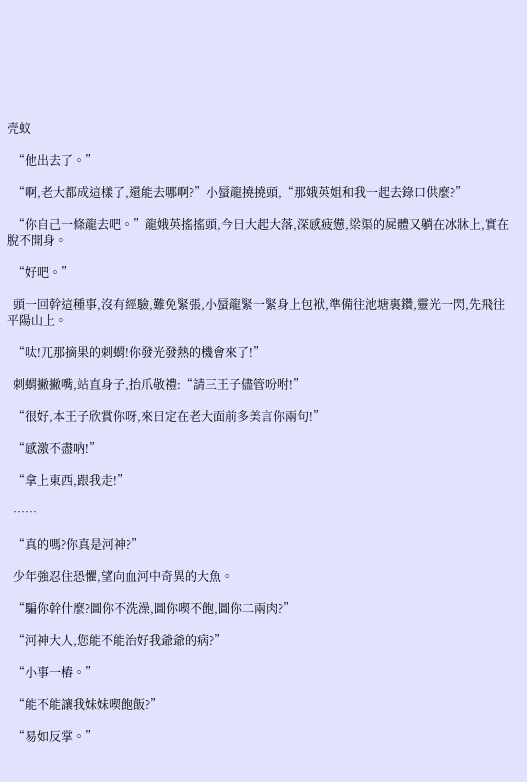壳蚁

  “他出去了。”

  “啊,老大都成這樣了,還能去哪啊?”小蜃龍撓撓頭,“那娥英姐和我一起去錄口供麼?”

  “你自己一條龍去吧。”龍娥英搖搖頭,今日大起大落,深感疲憊,梁渠的屍體又躺在冰牀上,實在脫不開身。

  “好吧。”

  頭一回幹這種事,沒有經驗,難免緊張,小蜃龍緊一緊身上包袱,準備往池塘裏鑽,靈光一閃,先飛往平陽山上。

  “呔!兀那摘果的刺蝟!你發光發熱的機會來了!”

  刺蝟撇撇嘴,站直身子,抬爪敬禮:“請三王子儘管吩咐!”

  “很好,本王子欣賞你呀,來日定在老大面前多美言你兩句!”

  “感激不盡吶!”

  “拿上東西,跟我走!”

  ……

  “真的嗎?你真是河神?”

  少年強忍住恐懼,望向血河中奇異的大魚。

  “騙你幹什麼?圖你不洗澡,圖你喫不飽,圖你二兩肉?”

  “河神大人,您能不能治好我爺爺的病?”

  “小事一樁。”

  “能不能讓我妹妹喫飽飯?”

  “易如反掌。”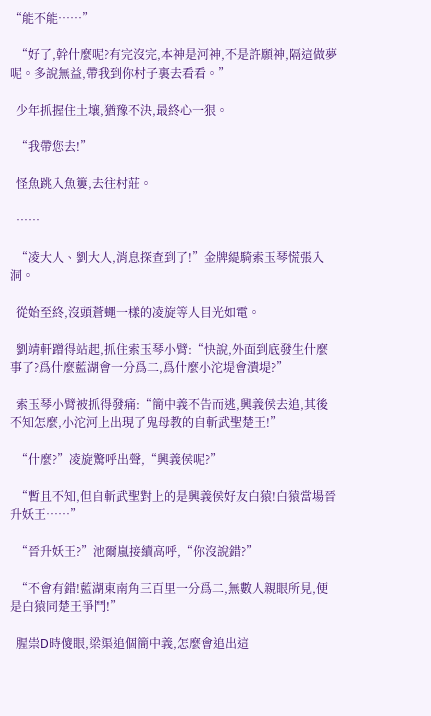“能不能……”

  “好了,幹什麼呢?有完沒完,本神是河神,不是許願神,隔這做夢呢。多說無益,帶我到你村子裏去看看。”

  少年抓握住土壤,猶豫不決,最終心一狠。

  “我帶您去!”

  怪魚跳入魚簍,去往村莊。

  ……

  “凌大人、劉大人,消息探查到了!”金牌緹騎索玉琴慌張入洞。

  從始至終,沒頭蒼蠅一樣的凌旋等人目光如電。

  劉靖軒蹭得站起,抓住索玉琴小臂:“快說,外面到底發生什麼事了?爲什麼藍湖會一分爲二,爲什麼小沱堤會潰堤?”

  索玉琴小臂被抓得發痛:“簡中義不告而逃,興義侯去追,其後不知怎麼,小沱河上出現了鬼母教的自斬武聖楚王!”

  “什麼?”凌旋驚呼出聲,“興義侯呢?”

  “暫且不知,但自斬武聖對上的是興義侯好友白猿!白猿當場晉升妖王……”

  “晉升妖王?”池爾嵐接續高呼,“你沒說錯?”

  “不會有錯!藍湖東南角三百里一分爲二,無數人親眼所見,便是白猿同楚王爭鬥!”

  腥祟D時傻眼,梁渠追個簡中義,怎麼會追出這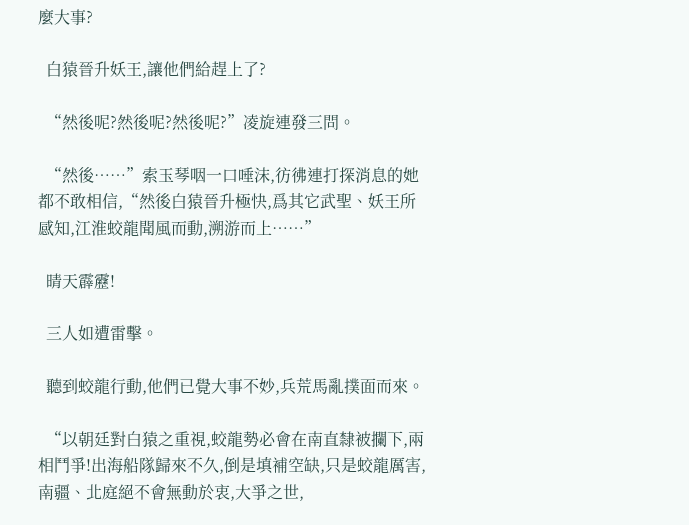麼大事?

  白猿晉升妖王,讓他們給趕上了?

  “然後呢?然後呢?然後呢?”凌旋連發三問。

  “然後……”索玉琴咽一口唾沫,彷彿連打探消息的她都不敢相信,“然後白猿晉升極快,爲其它武聖、妖王所感知,江淮蛟龍聞風而動,溯游而上……”

  晴天霹靂!

  三人如遭雷擊。

  聽到蛟龍行動,他們已覺大事不妙,兵荒馬亂撲面而來。

  “以朝廷對白猿之重視,蛟龍勢必會在南直隸被攔下,兩相鬥爭!出海船隊歸來不久,倒是填補空缺,只是蛟龍厲害,南疆、北庭絕不會無動於衷,大爭之世,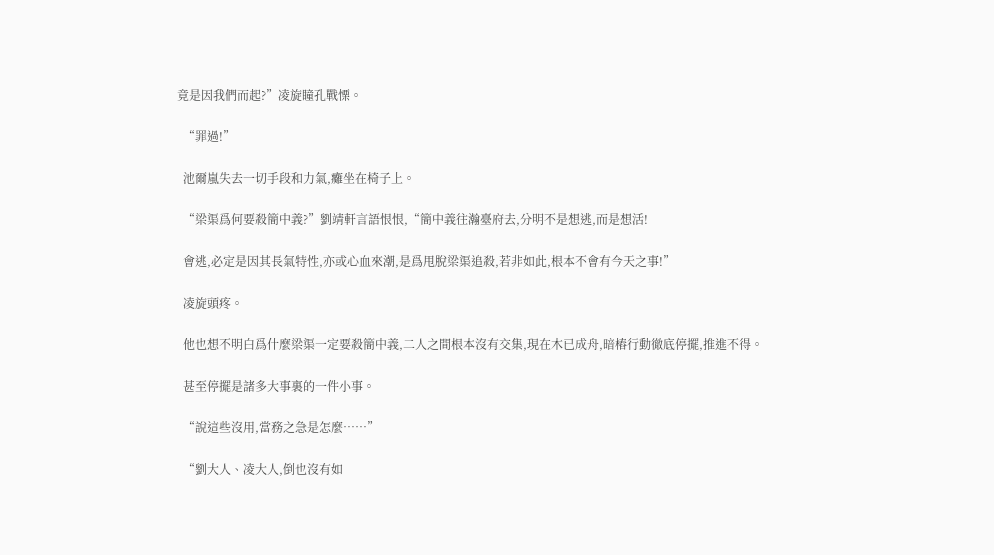竟是因我們而起?”凌旋瞳孔戰慄。

  “罪過!”

  池爾嵐失去一切手段和力氣,癱坐在椅子上。

  “梁渠爲何要殺簡中義?”劉靖軒言語恨恨,“簡中義往瀚臺府去,分明不是想逃,而是想活!

  會逃,必定是因其長氣特性,亦或心血來潮,是爲甩脫梁渠追殺,若非如此,根本不會有今天之事!”

  凌旋頭疼。

  他也想不明白爲什麼梁渠一定要殺簡中義,二人之間根本沒有交集,現在木已成舟,暗樁行動徹底停擺,推進不得。

  甚至停擺是諸多大事裏的一件小事。

  “說這些沒用,當務之急是怎麼……”

  “劉大人、凌大人,倒也沒有如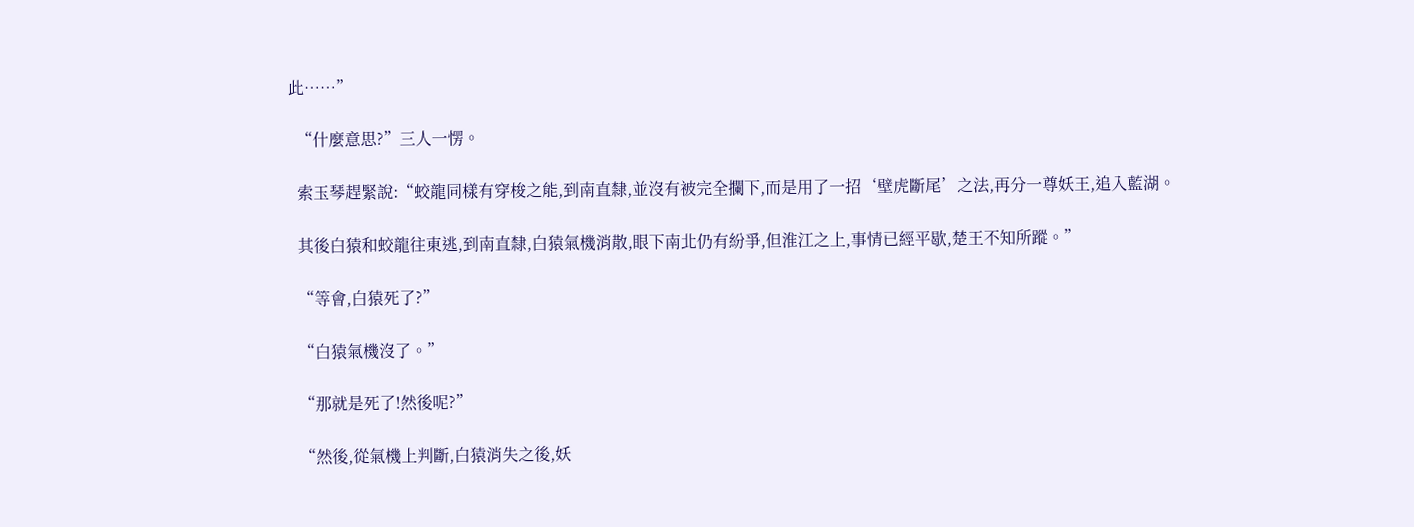此……”

  “什麼意思?”三人一愣。

  索玉琴趕緊說:“蛟龍同樣有穿梭之能,到南直隸,並沒有被完全攔下,而是用了一招‘壁虎斷尾’之法,再分一尊妖王,追入藍湖。

  其後白猿和蛟龍往東逃,到南直隸,白猿氣機消散,眼下南北仍有紛爭,但淮江之上,事情已經平歇,楚王不知所蹤。”

  “等會,白猿死了?”

  “白猿氣機沒了。”

  “那就是死了!然後呢?”

  “然後,從氣機上判斷,白猿消失之後,妖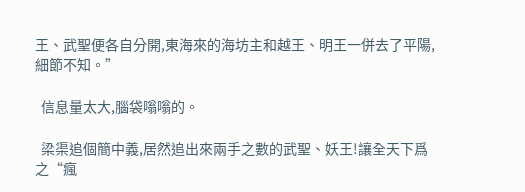王、武聖便各自分開,東海來的海坊主和越王、明王一併去了平陽,細節不知。”

  信息量太大,腦袋嗡嗡的。

  梁渠追個簡中義,居然追出來兩手之數的武聖、妖王!讓全天下爲之“瘋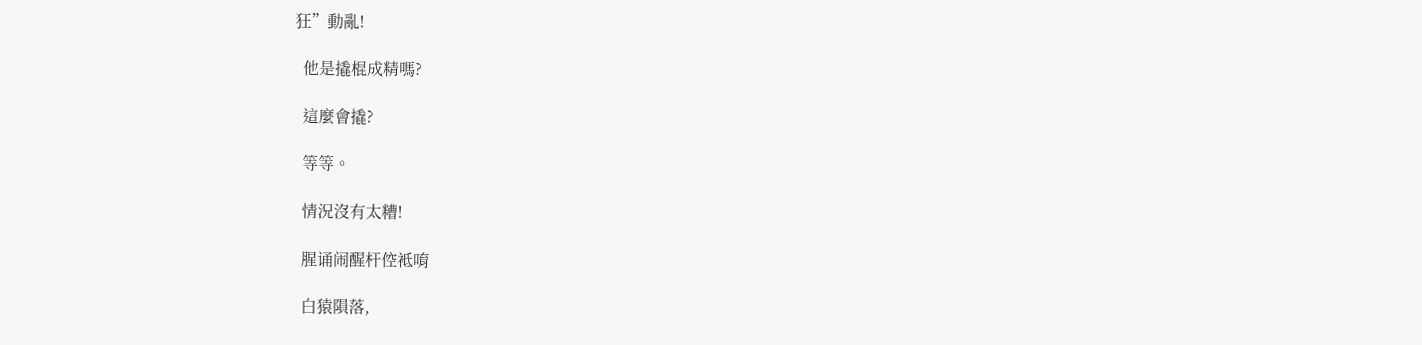狂”動亂!

  他是撬棍成精嗎?

  這麼會撬?

  等等。

  情況沒有太糟!

  腥诵闹醒杆倥袛唷

  白猿隕落,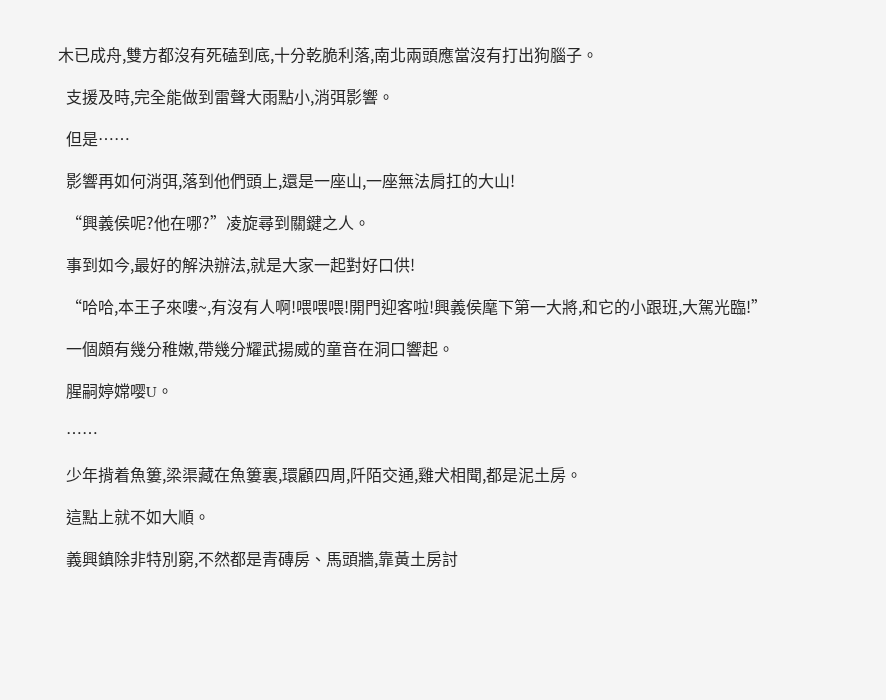木已成舟,雙方都沒有死磕到底,十分乾脆利落,南北兩頭應當沒有打出狗腦子。

  支援及時,完全能做到雷聲大雨點小,消弭影響。

  但是……

  影響再如何消弭,落到他們頭上,還是一座山,一座無法肩扛的大山!

  “興義侯呢?他在哪?”凌旋尋到關鍵之人。

  事到如今,最好的解決辦法,就是大家一起對好口供!

  “哈哈,本王子來嘍~,有沒有人啊!喂喂喂!開門迎客啦!興義侯麾下第一大將,和它的小跟班,大駕光臨!”

  一個頗有幾分稚嫩,帶幾分耀武揚威的童音在洞口響起。

  腥嗣婷嫦嘤U。

  ……

  少年揹着魚簍,梁渠藏在魚簍裏,環顧四周,阡陌交通,雞犬相聞,都是泥土房。

  這點上就不如大順。

  義興鎮除非特別窮,不然都是青磚房、馬頭牆,靠黃土房討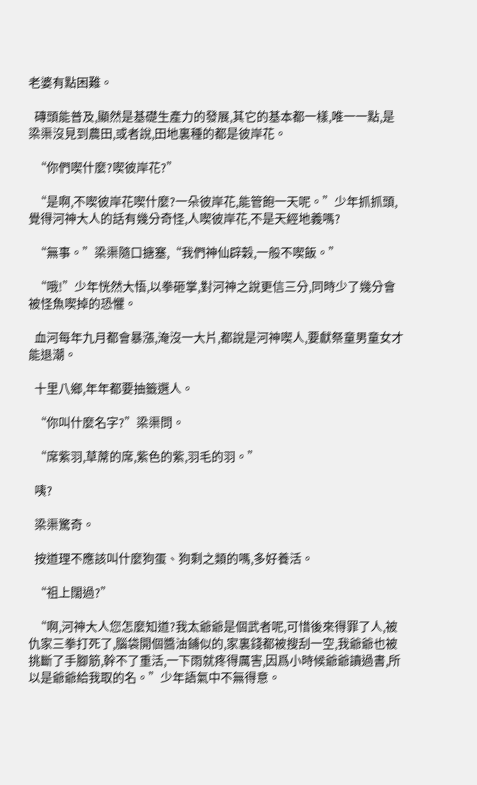老婆有點困難。

  磚頭能普及,顯然是基礎生產力的發展,其它的基本都一樣,唯一一點,是梁渠沒見到農田,或者說,田地裏種的都是彼岸花。

  “你們喫什麼?喫彼岸花?”

  “是啊,不喫彼岸花喫什麼?一朵彼岸花,能管飽一天呢。”少年抓抓頭,覺得河神大人的話有幾分奇怪,人喫彼岸花,不是天經地義嗎?

  “無事。”梁渠隨口搪塞,“我們神仙辟穀,一般不喫飯。”

  “哦!”少年恍然大悟,以拳砸掌,對河神之說更信三分,同時少了幾分會被怪魚喫掉的恐懼。

  血河每年九月都會暴漲,淹沒一大片,都說是河神喫人,要獻祭童男童女才能退潮。

  十里八鄉,年年都要抽籤選人。

  “你叫什麼名字?”梁渠問。

  “席紫羽,草蓆的席,紫色的紫,羽毛的羽。”

  咦?

  梁渠驚奇。

  按道理不應該叫什麼狗蛋、狗剩之類的嗎,多好養活。

  “祖上闊過?”

  “啊,河神大人您怎麼知道?我太爺爺是個武者呢,可惜後來得罪了人,被仇家三拳打死了,腦袋開個醬油鋪似的,家裏錢都被搜刮一空,我爺爺也被挑斷了手腳筋,幹不了重活,一下雨就疼得厲害,因爲小時候爺爺讀過書,所以是爺爺給我取的名。”少年語氣中不無得意。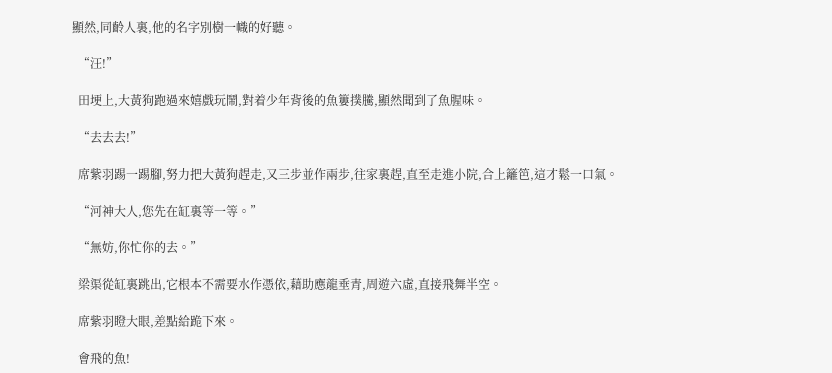顯然,同齡人裏,他的名字別樹一幟的好聽。

  “汪!”

  田埂上,大黃狗跑過來嬉戲玩鬧,對着少年背後的魚簍撲騰,顯然聞到了魚腥味。

  “去去去!”

  席紫羽踢一踢腳,努力把大黃狗趕走,又三步並作兩步,往家裏趕,直至走進小院,合上籬笆,這才鬆一口氣。

  “河神大人,您先在缸裏等一等。”

  “無妨,你忙你的去。”

  梁渠從缸裏跳出,它根本不需要水作憑依,藉助應龍垂青,周遊六虛,直接飛舞半空。

  席紫羽瞪大眼,差點給跪下來。

  會飛的魚!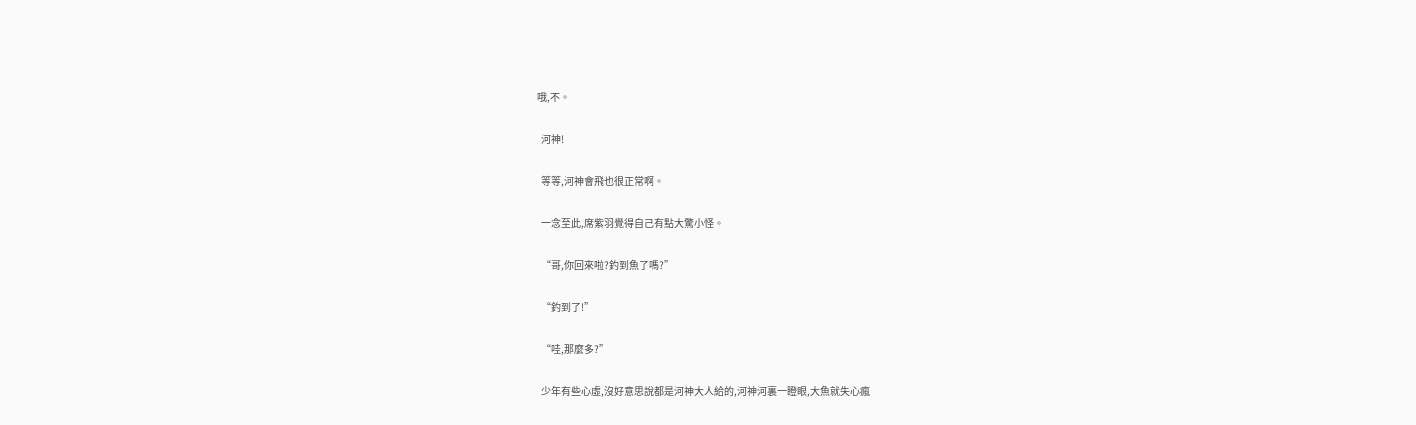哦,不。

  河神!

  等等,河神會飛也很正常啊。

  一念至此,席紫羽覺得自己有點大驚小怪。

  “哥,你回來啦?釣到魚了嗎?”

  “釣到了!”

  “哇,那麼多?”

  少年有些心虛,沒好意思說都是河神大人給的,河神河裏一瞪眼,大魚就失心瘋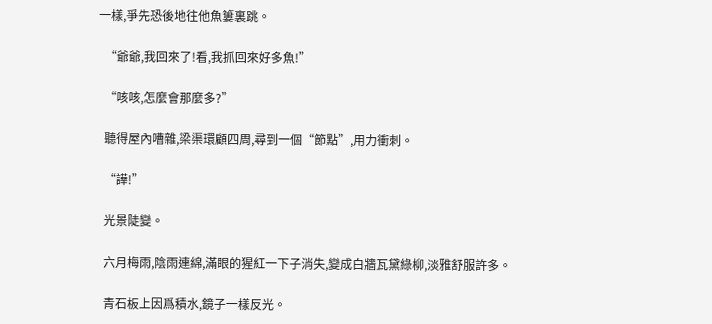一樣,爭先恐後地往他魚簍裏跳。

  “爺爺,我回來了!看,我抓回來好多魚!”

  “咳咳,怎麼會那麼多?”

  聽得屋內嘈雜,梁渠環顧四周,尋到一個“節點”,用力衝刺。

  “譁!”

  光景陡變。

  六月梅雨,陰雨連綿,滿眼的猩紅一下子消失,變成白牆瓦黛綠柳,淡雅舒服許多。

  青石板上因爲積水,鏡子一樣反光。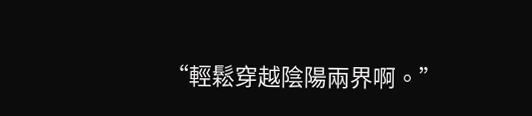“輕鬆穿越陰陽兩界啊。”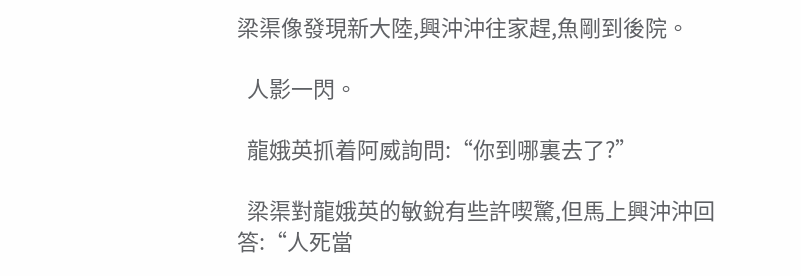梁渠像發現新大陸,興沖沖往家趕,魚剛到後院。

  人影一閃。

  龍娥英抓着阿威詢問:“你到哪裏去了?”

  梁渠對龍娥英的敏銳有些許喫驚,但馬上興沖沖回答:“人死當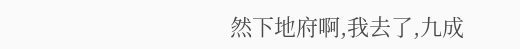然下地府啊,我去了,九成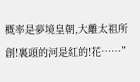概率是夢境皇朝,大離太祖所創!裏頭的河是紅的!花……”